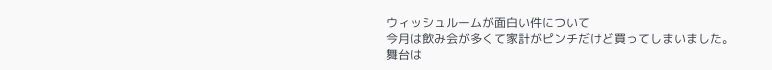ウィッシュルームが面白い件について
今月は飲み会が多くて家計がピンチだけど買ってしまいました。
舞台は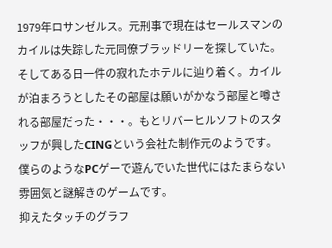1979年ロサンゼルス。元刑事で現在はセールスマンのカイルは失踪した元同僚ブラッドリーを探していた。そしてある日一件の寂れたホテルに辿り着く。カイルが泊まろうとしたその部屋は願いがかなう部屋と噂される部屋だった・・・。もとリバーヒルソフトのスタッフが興したCINGという会社た制作元のようです。
僕らのようなPCゲーで遊んでいた世代にはたまらない雰囲気と謎解きのゲームです。
抑えたタッチのグラフ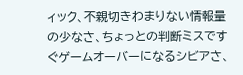ィック、不親切きわまりない情報量の少なさ、ちょっとの判断ミスですぐゲームオーバーになるシビアさ、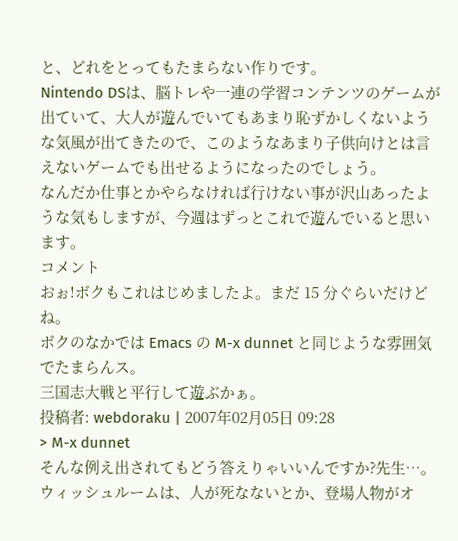と、どれをとってもたまらない作りです。
Nintendo DSは、脳トレや一連の学習コンテンツのゲームが出ていて、大人が遊んでいてもあまり恥ずかしくないような気風が出てきたので、このようなあまり子供向けとは言えないゲームでも出せるようになったのでしょう。
なんだか仕事とかやらなければ行けない事が沢山あったような気もしますが、今週はずっとこれで遊んでいると思います。
コメント
おぉ!ボクもこれはじめましたよ。まだ 15 分ぐらいだけどね。
ボクのなかでは Emacs の M-x dunnet と同じような雰囲気でたまらんス。
三国志大戦と平行して遊ぶかぁ。
投稿者: webdoraku | 2007年02月05日 09:28
> M-x dunnet
そんな例え出されてもどう答えりゃいいんですか?先生…。
ウィッシュルームは、人が死なないとか、登場人物がオ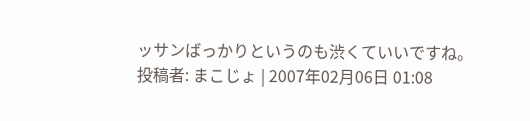ッサンばっかりというのも渋くていいですね。
投稿者: まこじょ | 2007年02月06日 01:08